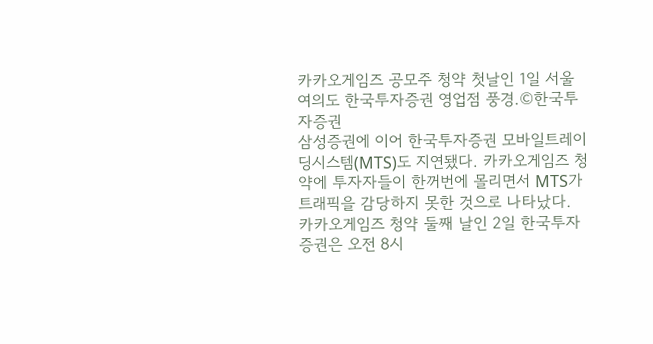카카오게임즈 공모주 청약 첫날인 1일 서울 여의도 한국투자증권 영업점 풍경.©한국투자증권
삼성증권에 이어 한국투자증권 모바일트레이딩시스템(MTS)도 지연됐다. 카카오게임즈 청약에 투자자들이 한꺼번에 몰리면서 MTS가 트래픽을 감당하지 못한 것으로 나타났다.
카카오게임즈 청약 둘째 날인 2일 한국투자증권은 오전 8시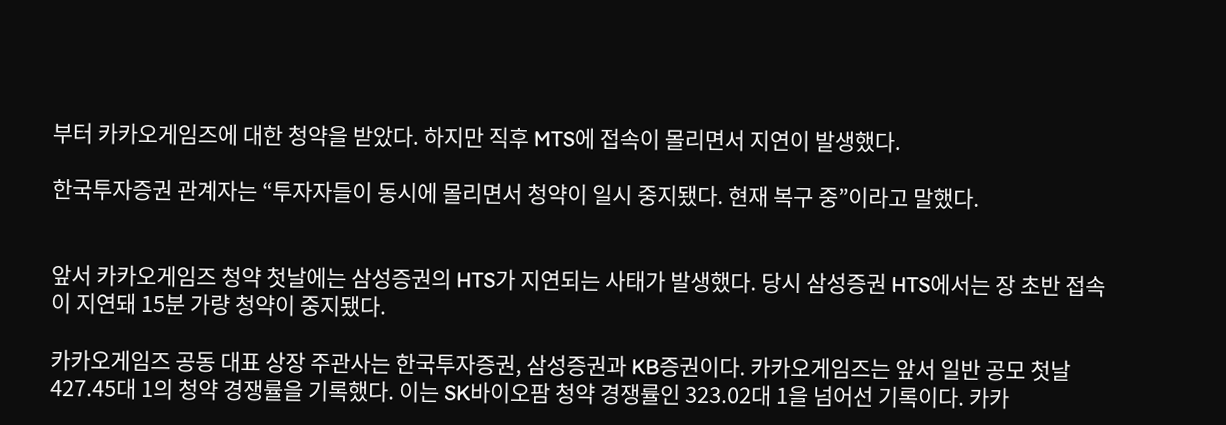부터 카카오게임즈에 대한 청약을 받았다. 하지만 직후 MTS에 접속이 몰리면서 지연이 발생했다.

한국투자증권 관계자는 “투자자들이 동시에 몰리면서 청약이 일시 중지됐다. 현재 복구 중”이라고 말했다.


앞서 카카오게임즈 청약 첫날에는 삼성증권의 HTS가 지연되는 사태가 발생했다. 당시 삼성증권 HTS에서는 장 초반 접속이 지연돼 15분 가량 청약이 중지됐다.

카카오게임즈 공동 대표 상장 주관사는 한국투자증권, 삼성증권과 KB증권이다. 카카오게임즈는 앞서 일반 공모 첫날 427.45대 1의 청약 경쟁률을 기록했다. 이는 SK바이오팜 청약 경쟁률인 323.02대 1을 넘어선 기록이다. 카카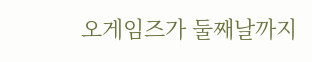오게임즈가 둘째날까지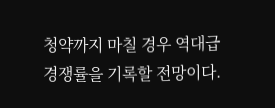청약까지 마칠 경우 역대급 경쟁률을 기록할 전망이다.